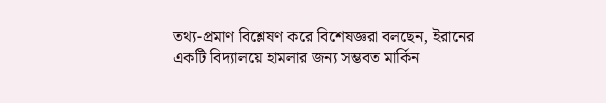তথ্য-প্রমাণ বিশ্লেষণ করে বিশেষজ্ঞরা বলছেন, ইরানের একটি বিদ্যালয়ে হামলার জন্য সম্ভবত মার্কিন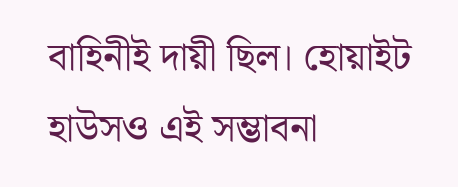বাহিনীই দায়ী ছিল। হোয়াইট হাউসও এই সম্ভাবনা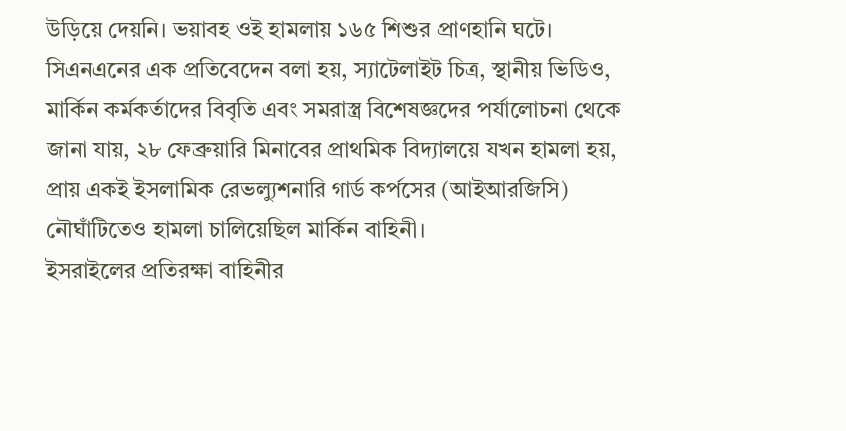উড়িয়ে দেয়নি। ভয়াবহ ওই হামলায় ১৬৫ শিশুর প্রাণহানি ঘটে।
সিএনএনের এক প্রতিবেদেন বলা হয়, স্যাটেলাইট চিত্র, স্থানীয় ভিডিও, মার্কিন কর্মকর্তাদের বিবৃতি এবং সমরাস্ত্র বিশেষজ্ঞদের পর্যালোচনা থেকে জানা যায়, ২৮ ফেব্রুয়ারি মিনাবের প্রাথমিক বিদ্যালয়ে যখন হামলা হয়, প্রায় একই ইসলামিক রেভল্যুশনারি গার্ড কর্পসের (আইআরজিসি) নৌঘাঁটিতেও হামলা চালিয়েছিল মার্কিন বাহিনী।
ইসরাইলের প্রতিরক্ষা বাহিনীর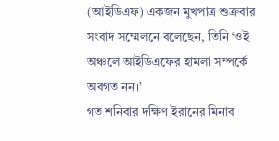(আইডিএফ) একজন মুখপাত্র শুক্রবার সংবাদ সম্মেলনে বলেছেন, তিনি ‘ওই অঞ্চলে আইডিএফের হামলা সম্পর্কে অবগত নন।’
গত শনিবার দক্ষিণ ইরানের মিনাব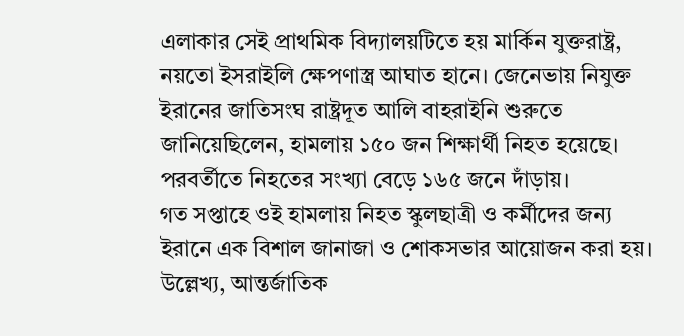এলাকার সেই প্রাথমিক বিদ্যালয়টিতে হয় মার্কিন যুক্তরাষ্ট্র, নয়তো ইসরাইলি ক্ষেপণাস্ত্র আঘাত হানে। জেনেভায় নিযুক্ত ইরানের জাতিসংঘ রাষ্ট্রদূত আলি বাহরাইনি শুরুতে জানিয়েছিলেন, হামলায় ১৫০ জন শিক্ষার্থী নিহত হয়েছে। পরবর্তীতে নিহতের সংখ্যা বেড়ে ১৬৫ জনে দাঁড়ায়।
গত সপ্তাহে ওই হামলায় নিহত স্কুলছাত্রী ও কর্মীদের জন্য ইরানে এক বিশাল জানাজা ও শোকসভার আয়োজন করা হয়।
উল্লেখ্য, আন্তর্জাতিক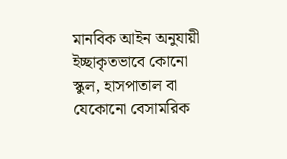মানবিক আইন অনুযায়ী ইচ্ছাকৃতভাবে কোনো স্কুল, হাসপাতাল বা যেকোনো বেসামরিক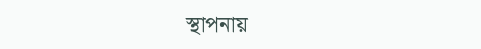স্থাপনায়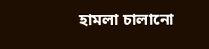হামলা চালানো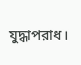যুদ্ধাপরাধ।